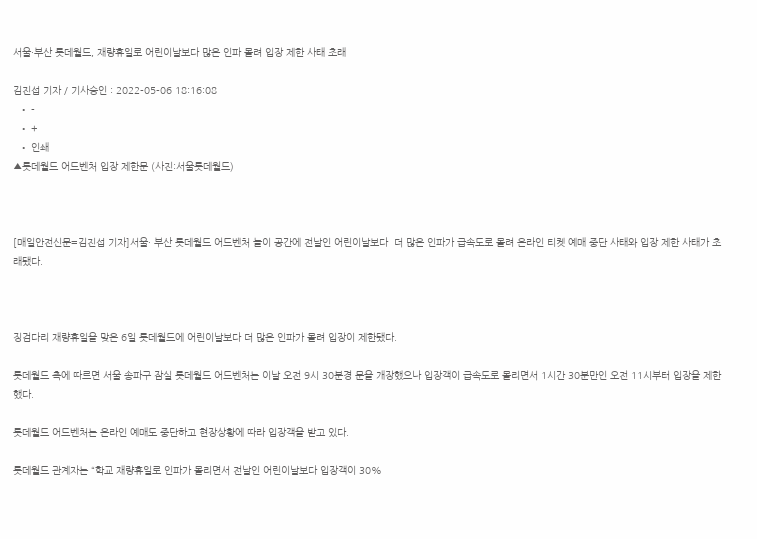서울·부산 롯데월드, 재량휴일로 어린이날보다 많은 인파 몰려 입장 제한 사태 초래

김진섭 기자 / 기사승인 : 2022-05-06 18:16:08
  • -
  • +
  • 인쇄
▲롯데월드 어드벤처 입장 제한문 (사진:서울롯데월드)



[매일안전신문=김진섭 기자]서울· 부산 롯데월드 어드벤처 놀이 공간에 전날인 어린이날보다  더 많은 인파가 급속도로 몰려 온라인 티켓 예매 중단 사태와 입장 제한 사태가 초래됐다.



징검다리 재량휴일을 맞은 6일 롯데월드에 어린이날보다 더 많은 인파가 몰려 입장이 제한됐다.

롯데월드 측에 따르면 서울 송파구 잠실 롯데월드 어드벤처는 이날 오전 9시 30분경 문을 개장했으나 입장객이 급속도로 몰리면서 1시간 30분만인 오전 11시부터 입장을 제한했다.

롯데월드 어드벤처는 온라인 예매도 중단하고 현장상황에 따라 입장객을 받고 있다.

롯데월드 관계자는 “학교 재량휴일로 인파가 몰리면서 전날인 어린이날보다 입장객이 30%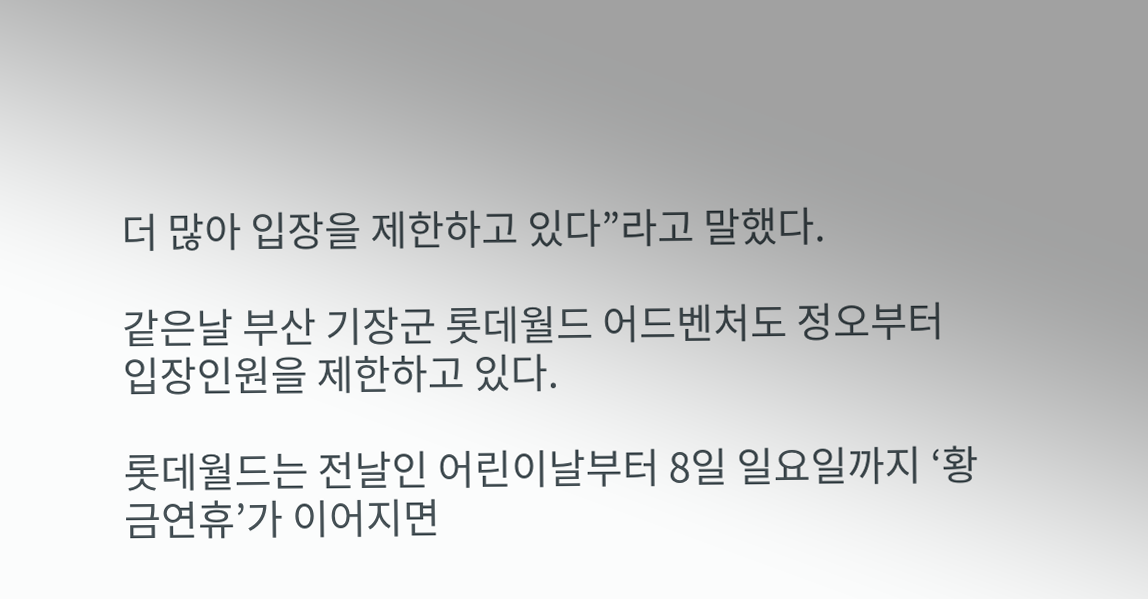더 많아 입장을 제한하고 있다”라고 말했다.

같은날 부산 기장군 롯데월드 어드벤처도 정오부터 입장인원을 제한하고 있다.

롯데월드는 전날인 어린이날부터 8일 일요일까지 ‘황금연휴’가 이어지면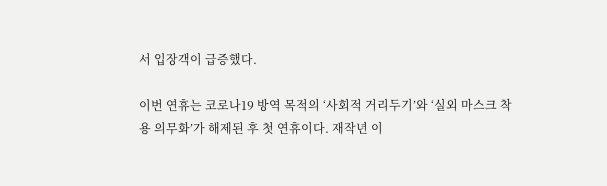서 입장객이 급증했다.

이번 연휴는 코로나19 방역 목적의 ‘사회적 거리두기’와 ‘실외 마스크 착용 의무화’가 해제된 후 첫 연휴이다. 재작년 이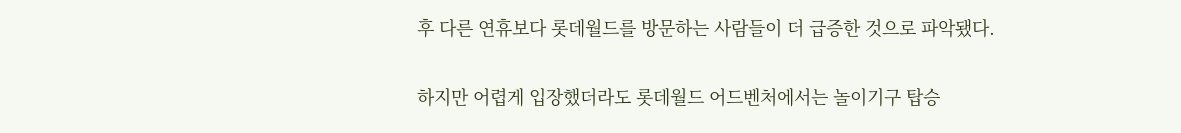후 다른 연휴보다 롯데월드를 방문하는 사람들이 더 급증한 것으로 파악됐다.

하지만 어렵게 입장했더라도 롯데월드 어드벤처에서는 놀이기구 탑승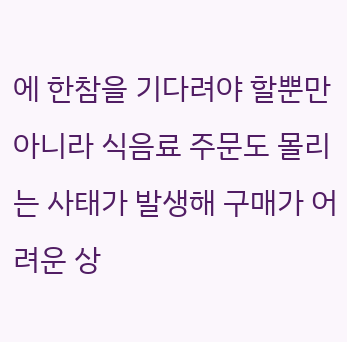에 한참을 기다려야 할뿐만 아니라 식음료 주문도 몰리는 사태가 발생해 구매가 어려운 상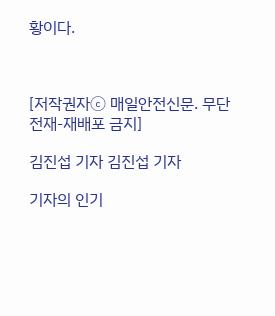황이다.



[저작권자ⓒ 매일안전신문. 무단전재-재배포 금지]

김진섭 기자 김진섭 기자

기자의 인기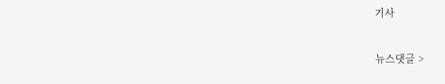기사

뉴스댓글 >